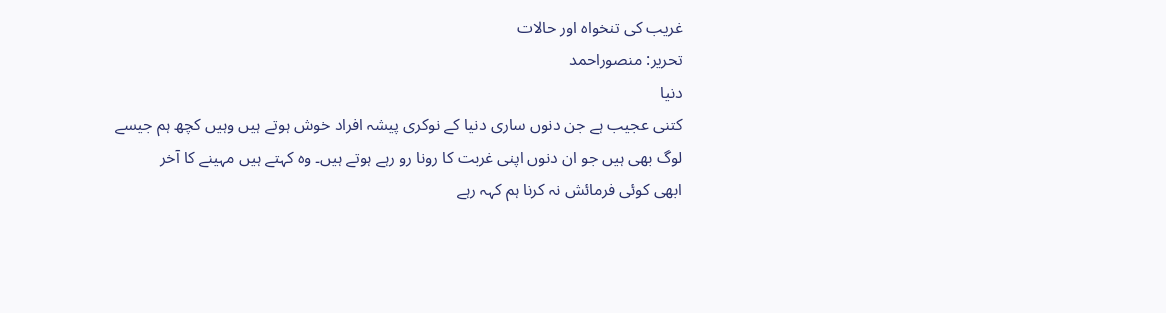غریب کی تنخواہ اور حالات
تحریر: منصوراحمد
دنیا
کتنی عجیب ہے جن دنوں ساری دنیا کے نوکری پیشہ افراد خوش ہوتے ہیں وہیں کچھ ہم جیسے
لوگ بھی ہیں جو ان دنوں اپنی غربت کا رونا رو رہے ہوتے ہیں۔ وہ کہتے ہیں مہینے کا آخر
ابھی کوئی فرمائش نہ کرنا ہم کہہ رہے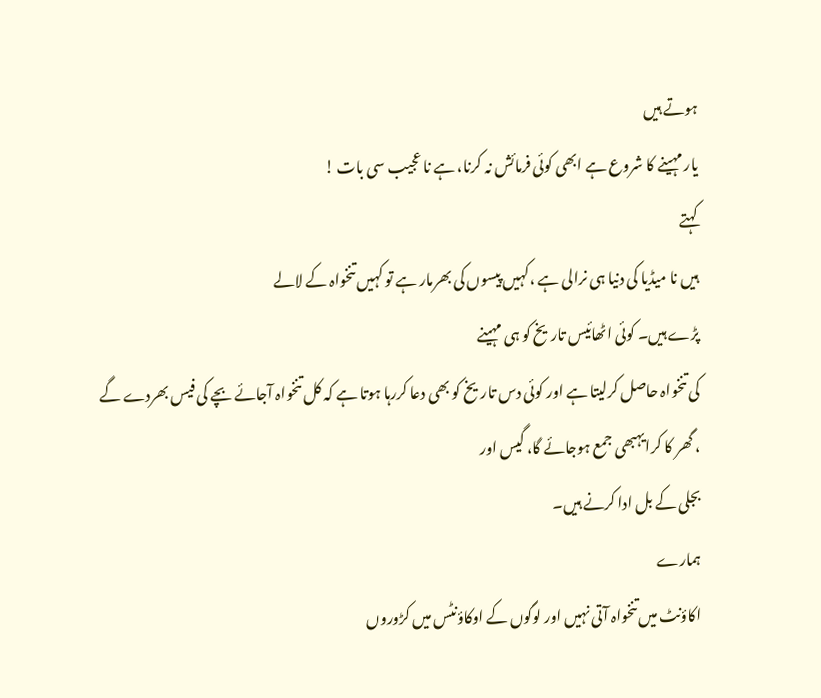ہوتے ہیں
یار مہینے کا شروع ہے ابھی کوئی فرمائش نہ کرنا، ہے نا عجیب سی بات !
کہتے
ہیں نا میڈیا کی دنیا ہی نرالی ہے ،کہیں پیسوں کی بھرمار ہے تو کہیں تنخواہ کے لالے
پڑے ہیں۔ کوئی اٹھائیس تاریخ کو ہی مہینے
کی تنخواہ حاصل کرلیتا ہے اور کوئی دس تاریخ کو بھی دعا کررہا ہوتا ہے کہ کل تنخواہ آجائے بچے کی فیس بھردے گے
، گھر کا کرایہبھی جمع ہوجائے گا، گیس اور
بجلی کے بل ادا کرنے ہیں۔
ہمارے
اکاؤنٹ میں تنخواہ آتی نہیں اور لوگوں کے اوکاؤنٹس میں کڑوروں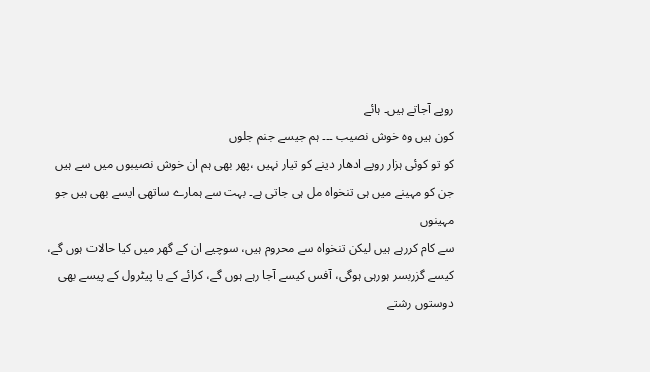روپے آجاتے ہیں۔ ہائے
کون ہیں وہ خوش نصیب ۔۔۔ ہم جیسے جنم جلوں
کو تو کوئی ہزار روپے ادھار دینے کو تیار نہیں ،پھر بھی ہم ان خوش نصیبوں میں سے ہیں
جن کو مہینے میں ہی تنخواہ مل ہی جاتی ہے۔ بہت سے ہمارے ساتھی ایسے بھی ہیں جو مہینوں
سے کام کررہے ہیں لیکن تنخواہ سے محروم ہیں، سوچیے ان کے گھر میں کیا حالات ہوں گے،
کیسے گزربسر ہورہی ہوگی، آفس کیسے آجا رہے ہوں گے، کرائے کے یا پیٹرول کے پیسے بھی
دوستوں رشتے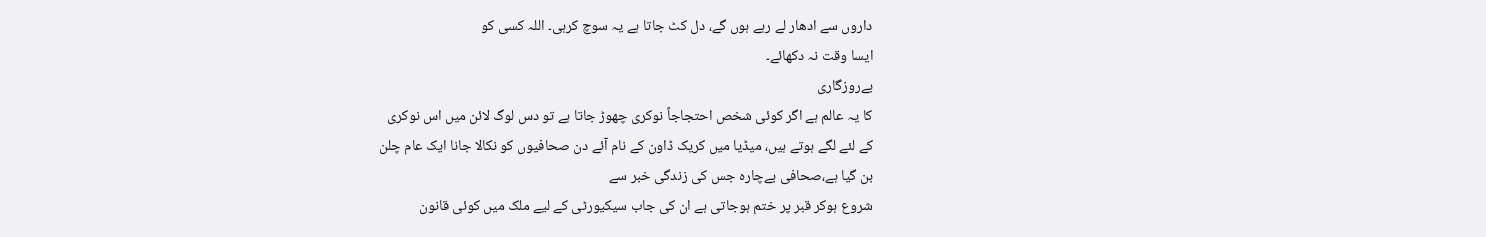داروں سے ادھار لے رہے ہوں گے، دل کٹ جاتا ہے یہ سوچ کرہی۔ اللہ کسی کو
ایسا وقت نہ دکھائے۔
بےروزگاری
کا یہ عالم ہے اگر کوئی شخص احتجاجاً نوکری چھوڑ جاتا ہے تو دس لوگ لائن میں اس نوکری
کے لئے لگے ہوتے ہیں، میڈیا میں کریک ڈاون کے نام آئے دن صحافیوں کو نکالا جانا ایک عام چلن
بن گیا ہے،صحافی بےچارہ جس کی زندگی خبر سے
شروع ہوکر قبر پر ختم ہوجاتی ہے ان کی جاب سیکیورٹی کے لیے ملک میں کوئی قانون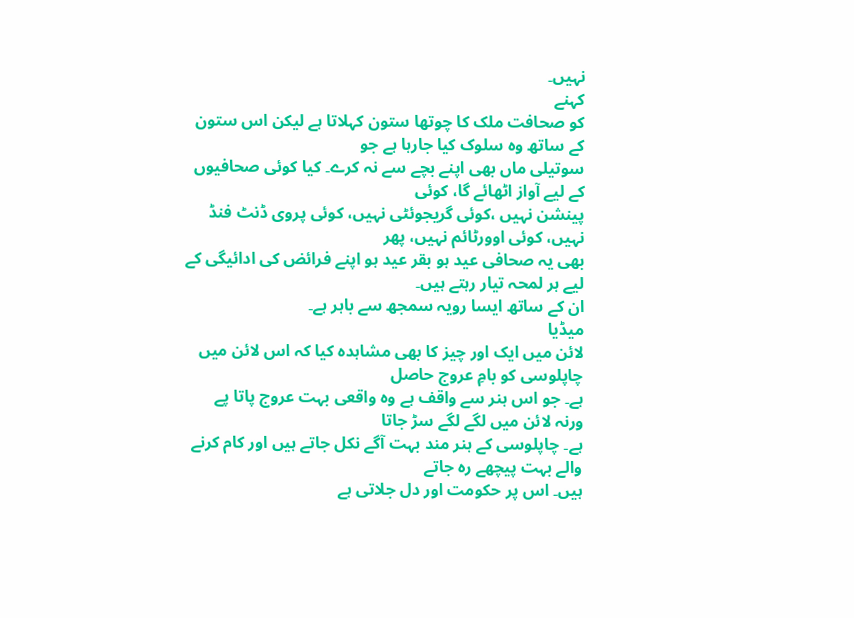نہیں۔
کہنے
کو صحافت ملک کا چوتھا ستون کہلاتا ہے لیکن اس ستون کے ساتھ وہ سلوک کیا جارہا ہے جو
سوتیلی ماں بھی اپنے بچے سے نہ کرے۔ کیا کوئی صحافیوں کے لیے آواز اٹھائے گا، کوئی
پینشن نہیں ،کوئی گریجوئٹی نہیں، کوئی پروی ڈنٹ فنڈ نہیں، کوئی اوورٹائم نہیں، پھر
بھی یہ صحافی عید ہو بقر عید ہو اپنے فرائض کی ادائیگی کے لیے ہر لمحہ تیار رہتے ہیں۔
ان کے ساتھ ایسا رویہ سمجھ سے باہر ہے۔
میڈیا
لائن میں ایک اور چیز کا بھی مشاہدہ کیا کہ اس لائن میں چاپلوسی کو بامِ عروج حاصل
ہے۔ جو اس ہنر سے واقف ہے وہ واقعی بہت عروج پاتا پے ورنہ لائن میں لگے لگے سڑ جاتا
ہے۔ چاپلوسی کے ہنر مند بہت آگے نکل جاتے ہیں اور کام کرنے والے بہت پیچھے رہ جاتے
ہیں۔ اس پر حکومت اور دل جلاتی ہے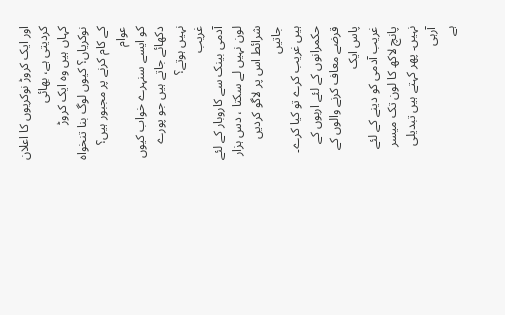اور ایک کروڑ نوکریوں کا اعلان کردیتی ہے، بھائی
کہاں ہیں وہ ایک کروڑ نوکریاں؟ کیوں لوگ بنا تنخواہ کے کام کرنے پر مجبور ہیں؟ عوام
کو ایسے سنہرے خواب کیوں دکھائے جاتے ہیں جو پورے نہیں ہوتے؟
غریب
آدمی بینک سے کاروبار کے لئے لون نہیں لے سکتا ، دس ہزار شرائط اس پر لاگو کردیں جاتیں
ہیں غریب کرے تو کیا کرے۔ حکمرانوں کے لئے اربوں کے قرضے معاف کرنے والوں کے پاس ایک
غریب آدمی کو دینے کے لئے پانچ لاکھ کا لون تک میسر نہیں۔ پھر کہتے ہیں تبدیلی آرہی
ہے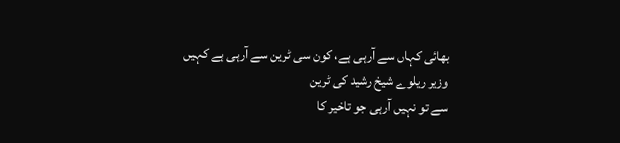بھائی کہاں سے آرہی ہے، کون سی ٹرین سے آرہی ہے کہیں وزیر ریلوے شیخ رشید کی ٹرین
سے تو نہیں آرہی جو تاخیر کا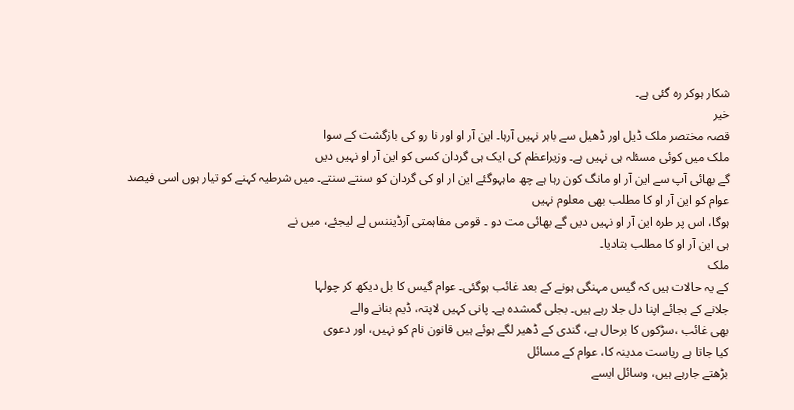شکار ہوکر رہ گئی ہے۔
خیر
قصہ مختصر ملک ڈیل اور ڈھیل سے باہر نہیں آرہا۔ این آر او اور نا رو کی بازگشت کے سوا
ملک میں کوئی مسئلہ ہی نہیں ہے۔ وزیراعظم کی ایک ہی گردان کسی کو این آر او نہیں دیں
گے بھائی آپ سے این آر او مانگ کون رہا ہے چھ ماہہوگئے این ار او کی گردان کو سنتے سنتے۔ میں شرطیہ کہنے کو تیار ہوں اسی فیصد
عوام کو این آر او کا مطلب بھی معلوم نہیں
ہوگا، اس پر طرہ این آر او نہیں دیں گے بھائی مت دو ۔ قومی مفاہمتی آرڈیننس لے لیجئے، میں نے
ہی این آر او کا مطلب بتادیا۔
ملک
کے یہ حالات ہیں کہ گیس مہنگی ہونے کے بعد غائب ہوگئی۔ عوام گیس کا بل دیکھ کر چولہا
جلانے کے بجائے اپنا دل جلا رہے ہیں۔ بجلی گمشدہ ہے۔ پانی کہیں لاپتہ، ڈیم بنانے والے
بھی غائب ،سڑکوں کا برحال ہے، گندی کے ڈھیر لگے ہوئے ہیں قانون نام کو نہیں، اور دعوی
کیا جاتا ہے ریاست مدینہ کا، عوام کے مسائل
بڑھتے جارہے ہیں، وسائل ایسے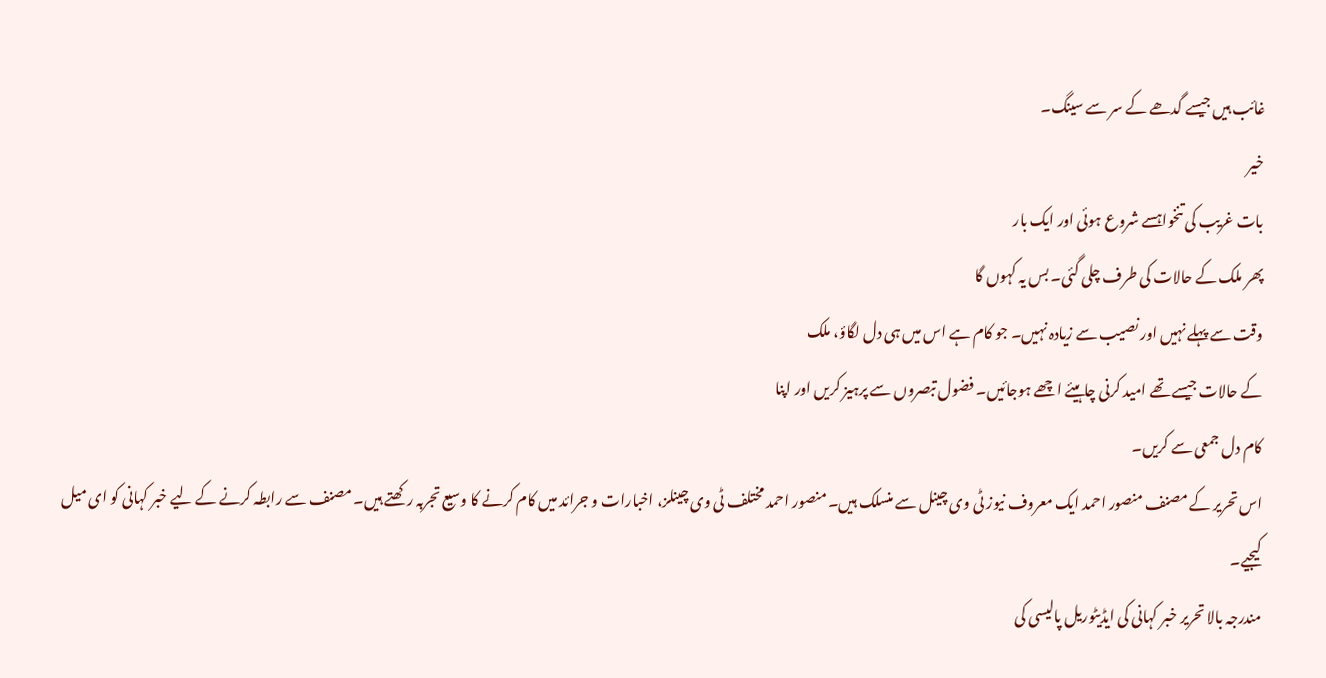غائب ہیں جیسے گدھے کے سر سے سینگ۔
خیر
بات غریب کی تنخواہسے شروع ہوئی اور ایک بار
پھر ملک کے حالات کی طرف چلی گئی۔ بس یہ کہوں گا
وقت سے پہلے نہیں اور نصیب سے زیادہ نہیں۔ جو کام ہے اس میں ہی دل لگاؤ، ملک
کے حالات جیسے تھے امید کرنی چاہیئے اچھے ہوجائیں۔ فضول تبصروں سے پرہیز کریں اور اپنا
کام دل جمعی سے کریں۔
اس تحریر کے مصنف منصور احمد ایک معروف نیوز ٹی وی چینل سے منسلک ہیں۔ منصور احمد مختلف ٹی وی چینلز، اخبارات و جرائد میں کام کرنے کا وسیع تجربہ رکھتے ہیں۔ مصنف سے رابطہ کرنے کے لیے خبر کہانی کو ای میل کیجیے۔
مندرجہ بالا تحریر خبر کہانی کی ایڈیٹوریل پالیسی کی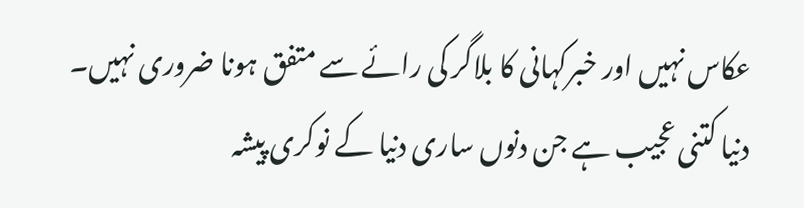عکاس نہیں اور خبرکہانی کا بلاگر کی رائے سے متفق ہونا ضروری نہیں۔
دنیا کتنی عجیب ہے جن دنوں ساری دنیا کے نوکری پیشہ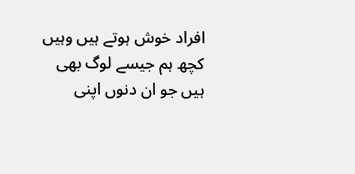افراد خوش ہوتے ہیں وہیں کچھ ہم جیسے لوگ بھی ہیں جو ان دنوں اپنی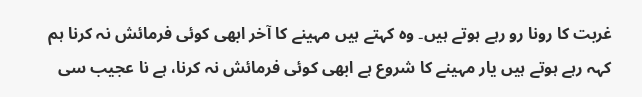غربت کا رونا رو رہے ہوتے ہیں۔ وہ کہتے ہیں مہینے کا آخر ابھی کوئی فرمائش نہ کرنا ہم کہہ رہے ہوتے ہیں یار مہینے کا شروع ہے ابھی کوئی فرمائش نہ کرنا، ہے نا عجیب سی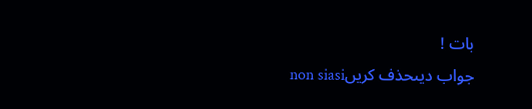بات !
جواب دیںحذف کریںnon siasi